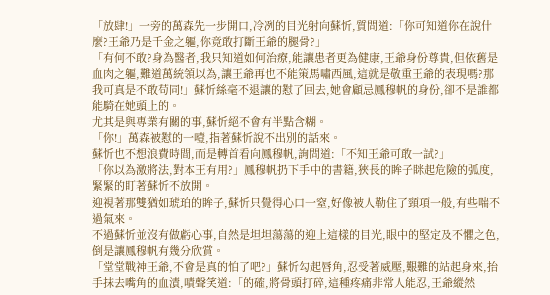「放肆!」一旁的萬森先一步開口,冷冽的目光射向蘇忻,質問道:「你可知道你在說什麼?王爺乃是千金之軀,你竟敢打斷王爺的腿骨?」
「有何不敢?身為醫者,我只知道如何治療,能讓患者更為健康,王爺身份尊貴,但依舊是血肉之軀,難道萬統領以為,讓王爺再也不能策馬嘯西風,這就是敬重王爺的表現嗎?那我可真是不敢苟同!」蘇忻絲毫不退讓的懟了回去,她會顧忌鳳穆帆的身份,卻不是誰都能騎在她頭上的。
尤其是與專業有關的事,蘇忻絕不會有半點含糊。
「你!」萬森被懟的一噎,指著蘇忻說不出別的話來。
蘇忻也不想浪費時間,而是轉首看向鳳穆帆,詢問道:「不知王爺可敢一試?」
「你以為激將法,對本王有用?」鳳穆帆扔下手中的書籍,狹長的眸子眯起危險的弧度,緊緊的盯著蘇忻不放開。
迎視著那雙猶如琥珀的眸子,蘇忻只覺得心口一窒,好像被人勒住了頸項一般,有些喘不過氣來。
不過蘇忻並沒有做虧心事,自然是坦坦蕩蕩的迎上這樣的目光,眼中的堅定及不懼之色,倒是讓鳳穆帆有幾分欣賞。
「堂堂戰神王爺,不會是真的怕了吧?」蘇忻勾起唇角,忍受著威壓,艱難的站起身來,抬手抹去嘴角的血漬,嘖聲笑道:「的確,將骨頭打碎,這種疼痛非常人能忍,王爺縱然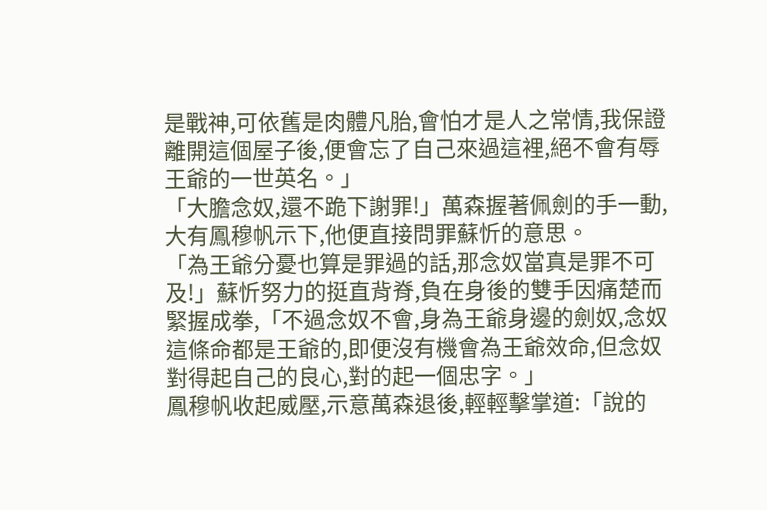是戰神,可依舊是肉體凡胎,會怕才是人之常情,我保證離開這個屋子後,便會忘了自己來過這裡,絕不會有辱王爺的一世英名。」
「大膽念奴,還不跪下謝罪!」萬森握著佩劍的手一動,大有鳳穆帆示下,他便直接問罪蘇忻的意思。
「為王爺分憂也算是罪過的話,那念奴當真是罪不可及!」蘇忻努力的挺直背脊,負在身後的雙手因痛楚而緊握成拳,「不過念奴不會,身為王爺身邊的劍奴,念奴這條命都是王爺的,即便沒有機會為王爺效命,但念奴對得起自己的良心,對的起一個忠字。」
鳳穆帆收起威壓,示意萬森退後,輕輕擊掌道:「說的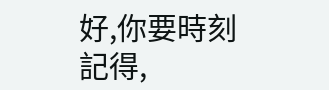好,你要時刻記得,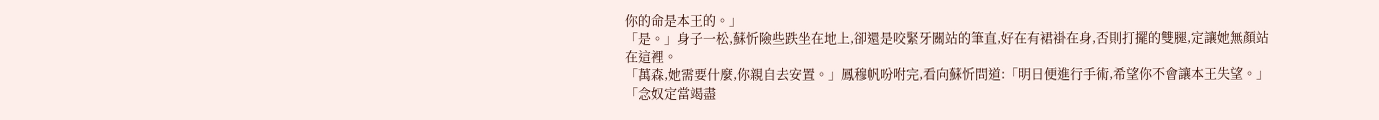你的命是本王的。」
「是。」身子一松,蘇忻險些跌坐在地上,卻還是咬緊牙關站的筆直,好在有裙褂在身,否則打擺的雙腿,定讓她無顏站在這裡。
「萬森,她需要什麼,你親自去安置。」鳳穆帆吩咐完,看向蘇忻問道:「明日便進行手術,希望你不會讓本王失望。」
「念奴定當竭盡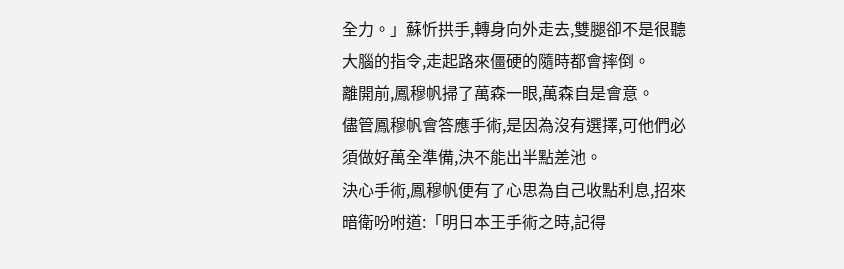全力。」蘇忻拱手,轉身向外走去,雙腿卻不是很聽大腦的指令,走起路來僵硬的隨時都會摔倒。
離開前,鳳穆帆掃了萬森一眼,萬森自是會意。
儘管鳳穆帆會答應手術,是因為沒有選擇,可他們必須做好萬全準備,決不能出半點差池。
決心手術,鳳穆帆便有了心思為自己收點利息,招來暗衛吩咐道:「明日本王手術之時,記得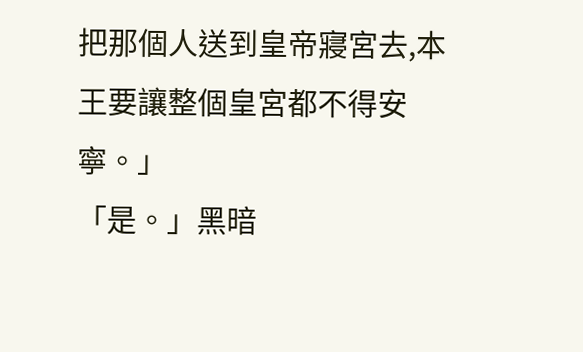把那個人送到皇帝寢宮去,本王要讓整個皇宮都不得安寧。」
「是。」黑暗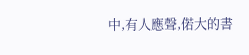中,有人應聲,偌大的書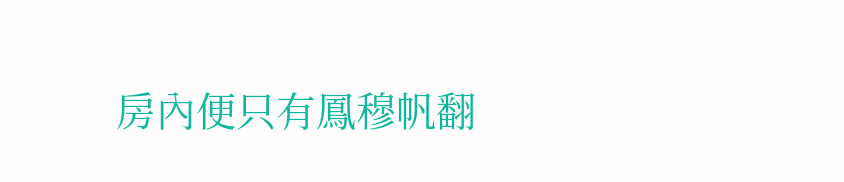房內便只有鳳穆帆翻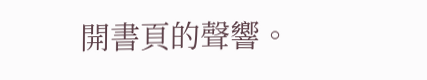開書頁的聲響。